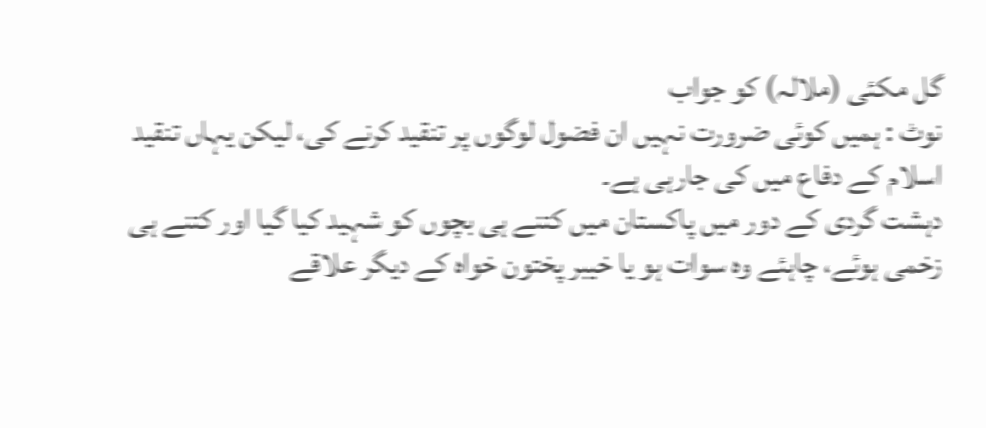گل مکئی (ملالہ) کو جواب
نوٹ : ہمیں کوئی ضرورت نہیں ان فضول لوگوں پر تنقید کرنے کی، لیکن یہاں تنقید اسلام کے دفاع میں کی جارہی ہے۔
دہشت گردی کے دور میں پاکستان میں کتنے ہی بچوں کو شہید کیا گیا اور کتنے ہی زخمی ہوئے، چاہئے وہ سوات ہو یا خیبر پختون خواہ کے دیگر علاقے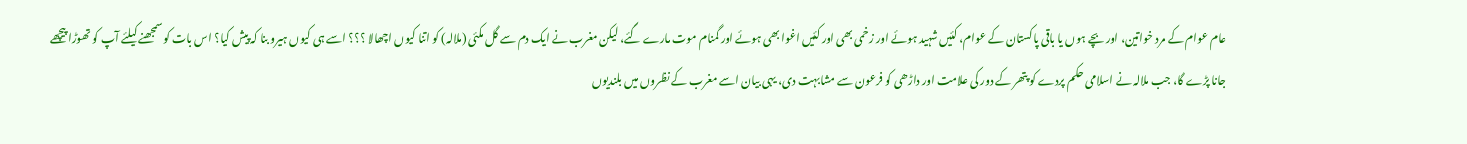عام عوام کے مرد خواتین، اور بچے ہوں یا باقی پاکستان کے عوام، کئیں شہید ہوئے اور زخمی بھی اور کئیں اغوا بھی ہوئے اور گمنام موت مارے گئے، لیکن مغرب نے ایک دم سے گل مکئی (ملالہ) کو اتنا کیوں اچھالا ؟؟؟ اسے ہی کیوں ہیرو بنا کہ پیش کیا؟ اس بات کو سمجھنے کیلئے آپ کو تھوڑا پیچھے جانا پڑے گا، جب ملالہ نے اسلامی حکم پردے کو پتھر کے دور کی علامت اور داڑھی کو فرعون سے مشابہت دی، یہی بیان اسے مغرب کے نظروں میں بلندیوں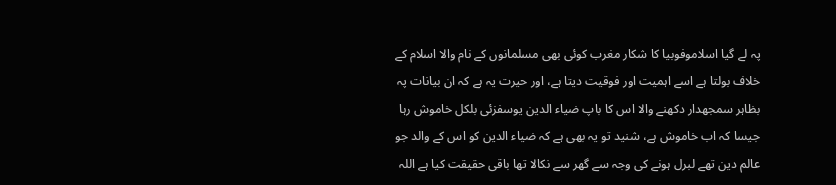پہ لے گیا اسلاموفوبیا کا شکار مغرب کوئی بھی مسلمانوں کے نام والا اسلام کے خلاف بولتا ہے اسے اہمیت اور فوقیت دیتا ہے، اور حیرت یہ ہے کہ ان بیانات پہ بظاہر سمجھدار دکھنے والا اس کا باپ ضیاء الدین یوسفزئی بلکل خاموش رہا جیسا کہ اب خاموش ہے، شنید تو یہ بھی ہے کہ ضیاء الدین کو اس کے والد جو عالم دین تھے لبرل ہونے کی وجہ سے گھر سے نکالا تھا باقی حقیقت کیا ہے اللہ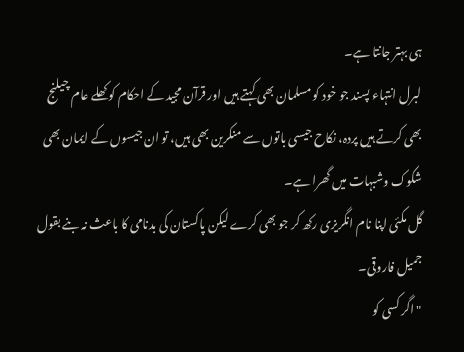ہی بہتر جانتا ہے۔
لبرل انتہاء پسند جو خود کو مسلمان بھی کہتے ہیں اور قرآن مجید کے احکام کو کھلے عام چیلنج بھی کرتے ہیں پردہ، نکاح جیسی باتوں سے منکرین بھی ہیں، تو ان جیسوں کے ایمان بھی شکوک وشبہات میں گھرا ہے۔
گل مکئی اپنا نام انگریزی رکھ کر جو بھی کرے لیکن پاکستان کی بدنامی کا باعث نہ بنے بقول جمیل فاروقی۔
" اگر کسی کو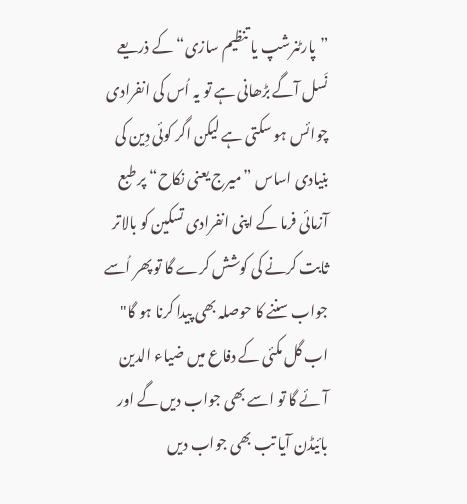”پارٹنرشپ یا تنظیم سازی“ کے ذریعے نَسل آگے بڑھانی ہے تو یہ اُس کی انفرادی چوائس ہو سکتی ہے لیکن اگر کوئی دِین کی بنیادی اساس ”میرج یعنی نکاح“ پر طبع آزمائی فرما کے اپنی انفرادی تسکین کو بالاتر ثابت کرنے کی کوشش کرے گا تو پھر اُسے جواب سننے کا حوصلہ بھی پیدا کرنا ہو گا"
اب گل مکئی کے دفاع میں ضیاء الدین آئے گا تو اسے بھی جواب دیں گے اور بائیڈن آیا تب بھی جواب دیں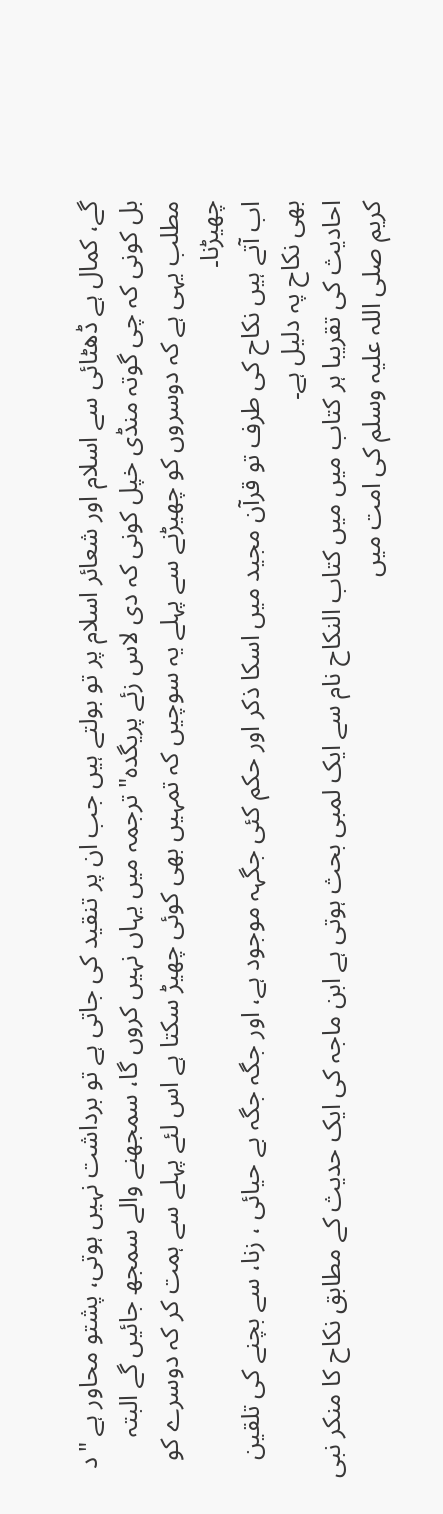گے، کمال ہے ڈھٹائی سے اسلام اور شعائر اسلام پر تو بولتے ہیں جب ان پر تنقید کی جاتی ہے تو برداشت نہیں ہوتی، پشتو محاور ہے "د بل کونی کہ چی گوتہ منڈی خپل کونی کہ دی لاس زئے پریگدہ" ترجمہ میں یہاں نہیں کروں گا، سمجھنے والے سمجھ جائیں گے البتہ مطلب یہی ہے کہ دوسروں کو چھیڑنے سے پہلے یہ سوچیں کہ تمہیں بھی کوئی چھیڑ سکتا ہے اس لئے پہلے سے ہمت کر کہ دوسرے کو چھیڑنا۔
اب آتے ہیں نکاح کی طرف تو قرآن مجید میں اسکا ذکر اور حکم کئی جگہہ موجود ہے، اور جگہ جگہ بے حیائی ، زنا، سے بچنے کی تلقین بھی نکاح پہ دلیل ہے۔
احادیث کی تقریبا ہر کتاب میں میں کتاب النکاح نام سے ایک لمبی بحث ہوتی ہے ابن ماجہ کی ایک حدیث کے مطابق نکاح کا منکر نبی کریم صلی اللہ علیہ وسلم کی امت میں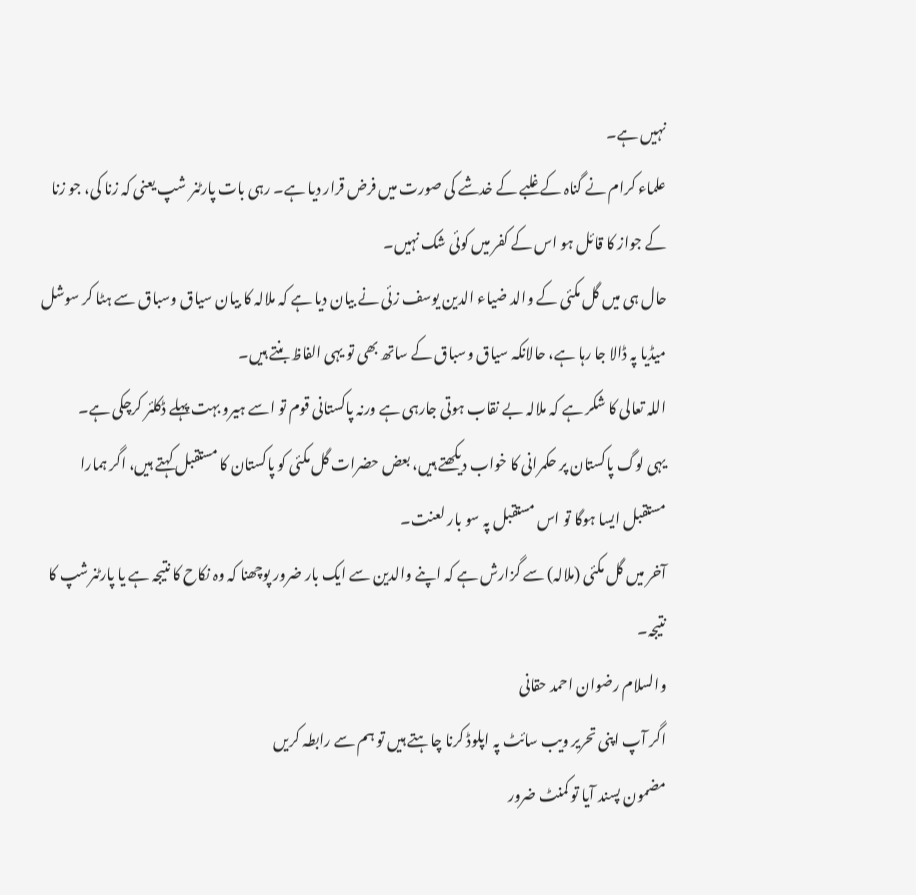نہیں ہے۔
علماء کرام نے گناہ کے غلبے کے خدشے کی صورت میں فرض قرار دیا ہے۔ رہی بات پارٹنر شپ یعنی کہ زنا کی، جو زنا کے جواز کا قائل ہو اس کے کفر میں کوئی شک نہیں۔
حال ہی میں گل مکئی کے والد ضیاء الدین یوسف زئی نے بیان دیا ہے کہ ملالہ کا بیان سیاق وسباق سے ہٹا کر سوشل میڈیا پہ ڈالا جا رہا ہے، حالانکہ سیاق وسباق کے ساتھ بھی تو یہی الفاظ بنتے ہیں۔
اللہ تعالی کا شکر ہے کہ ملالہ بے نقاب ہوتی جارہی ہے ورنہ پاکستانی قوم تو اسے ہیرو بہت پہلے ڈکلئر کرچکی ہے۔
یہی لوگ پاکستان پر حکمرانی کا خواب دیکھتے ہیں، بعض حضرات گل مکئی کو پاکستان کا مستقبل کہتے ہیں، اگر ہمارا مستقبل ایسا ہوگا تو اس مستقبل پہ سو بار لعنت۔
آخر میں گل مکئی (ملالہ) سے گزارش ہے کہ اپنے والدین سے ایک بار ضرور پوچھنا کہ وہ نکاح کا نتیجہ ہے یا پارٹنرشپ کا نتیجہ۔
والسلام رضوان احمد حقانی
اگر آپ اپنی تحریر ویب سائٹ پہ اپلوڈ کرنا چاہتے ہیں تو ہم سے رابطہ کریں
مضمون پسند آیا تو کمنٹ ضرور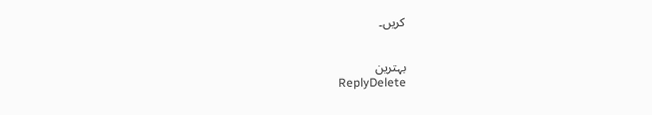کریں۔


بہترین
ReplyDelete